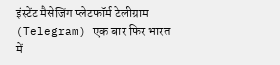इंस्टेंट मैसेजिंग प्लेटफॉर्म टेलीग्राम (Telegram) एक बार फिर भारत में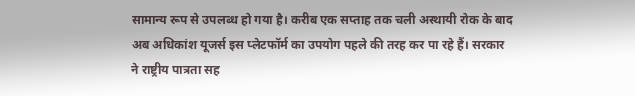सामान्य रूप से उपलब्ध हो गया है। करीब एक सप्ताह तक चली अस्थायी रोक के बाद अब अधिकांश यूजर्स इस प्लेटफॉर्म का उपयोग पहले की तरह कर पा रहे हैं। सरकार ने राष्ट्रीय पात्रता सह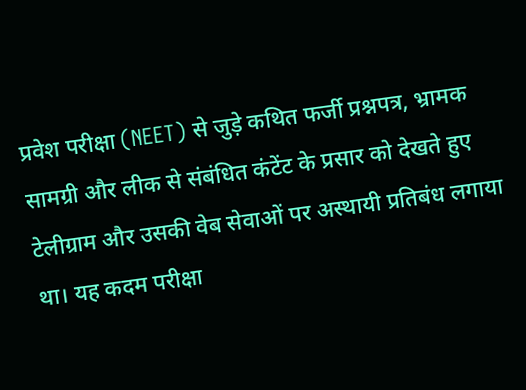प्रवेश परीक्षा (NEET) से जुड़े कथित फर्जी प्रश्नपत्र, भ्रामक सामग्री और लीक से संबंधित कंटेंट के प्रसार को देखते हुए टेलीग्राम और उसकी वेब सेवाओं पर अस्थायी प्रतिबंध लगाया था। यह कदम परीक्षा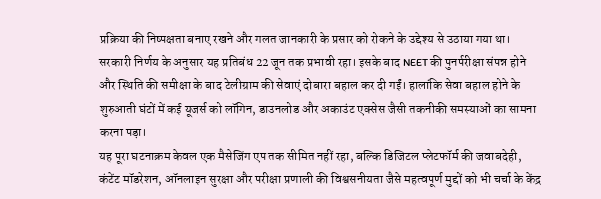प्रक्रिया की निष्पक्षता बनाए रखने और गलत जानकारी के प्रसार को रोकने के उद्देश्य से उठाया गया था।
सरकारी निर्णय के अनुसार यह प्रतिबंध 22 जून तक प्रभावी रहा। इसके बाद NEET की पुनर्परीक्षा संपन्न होने और स्थिति की समीक्षा के बाद टेलीग्राम की सेवाएं दोबारा बहाल कर दी गईं। हालांकि सेवा बहाल होने के शुरुआती घंटों में कई यूजर्स को लॉगिन, डाउनलोड और अकाउंट एक्सेस जैसी तकनीकी समस्याओं का सामना करना पड़ा।
यह पूरा घटनाक्रम केवल एक मैसेजिंग एप तक सीमित नहीं रहा, बल्कि डिजिटल प्लेटफॉर्म की जवाबदेही, कंटेंट मॉडरेशन, ऑनलाइन सुरक्षा और परीक्षा प्रणाली की विश्वसनीयता जैसे महत्वपूर्ण मुद्दों को भी चर्चा के केंद्र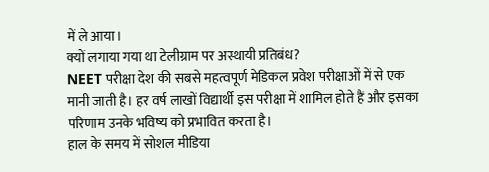में ले आया।
क्यों लगाया गया था टेलीग्राम पर अस्थायी प्रतिबंध?
NEET परीक्षा देश की सबसे महत्वपूर्ण मेडिकल प्रवेश परीक्षाओं में से एक मानी जाती है। हर वर्ष लाखों विद्यार्थी इस परीक्षा में शामिल होते हैं और इसका परिणाम उनके भविष्य को प्रभावित करता है।
हाल के समय में सोशल मीडिया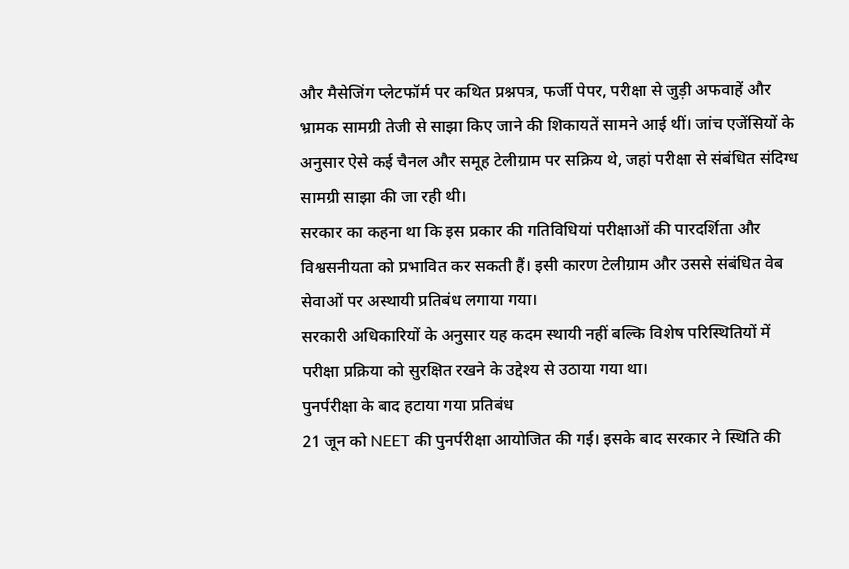और मैसेजिंग प्लेटफॉर्म पर कथित प्रश्नपत्र, फर्जी पेपर, परीक्षा से जुड़ी अफवाहें और भ्रामक सामग्री तेजी से साझा किए जाने की शिकायतें सामने आई थीं। जांच एजेंसियों के अनुसार ऐसे कई चैनल और समूह टेलीग्राम पर सक्रिय थे, जहां परीक्षा से संबंधित संदिग्ध सामग्री साझा की जा रही थी।
सरकार का कहना था कि इस प्रकार की गतिविधियां परीक्षाओं की पारदर्शिता और विश्वसनीयता को प्रभावित कर सकती हैं। इसी कारण टेलीग्राम और उससे संबंधित वेब सेवाओं पर अस्थायी प्रतिबंध लगाया गया।
सरकारी अधिकारियों के अनुसार यह कदम स्थायी नहीं बल्कि विशेष परिस्थितियों में परीक्षा प्रक्रिया को सुरक्षित रखने के उद्देश्य से उठाया गया था।
पुनर्परीक्षा के बाद हटाया गया प्रतिबंध
21 जून को NEET की पुनर्परीक्षा आयोजित की गई। इसके बाद सरकार ने स्थिति की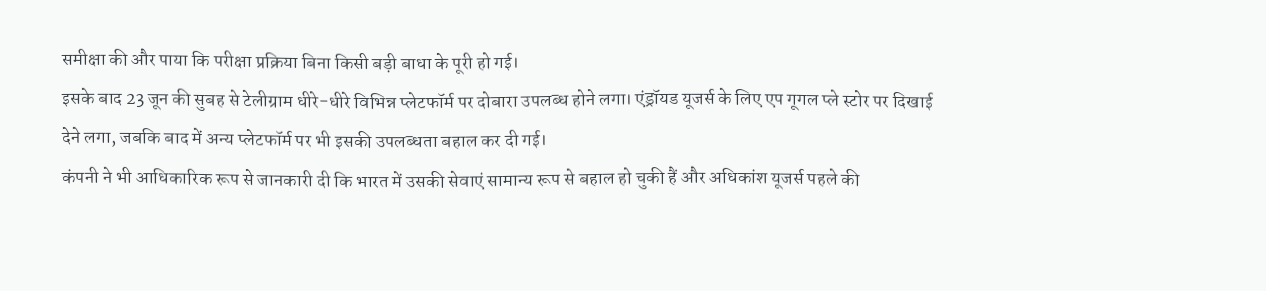समीक्षा की और पाया कि परीक्षा प्रक्रिया बिना किसी बड़ी बाधा के पूरी हो गई।
इसके बाद 23 जून की सुबह से टेलीग्राम धीरे-धीरे विभिन्न प्लेटफॉर्म पर दोबारा उपलब्ध होने लगा। एंड्रॉयड यूजर्स के लिए एप गूगल प्ले स्टोर पर दिखाई देने लगा, जबकि बाद में अन्य प्लेटफॉर्म पर भी इसकी उपलब्धता बहाल कर दी गई।
कंपनी ने भी आधिकारिक रूप से जानकारी दी कि भारत में उसकी सेवाएं सामान्य रूप से बहाल हो चुकी हैं और अधिकांश यूजर्स पहले की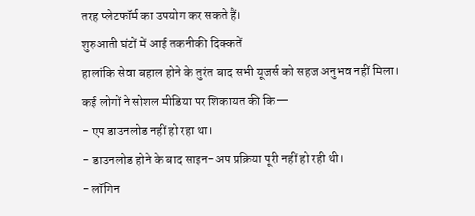तरह प्लेटफॉर्म का उपयोग कर सकते हैं।
शुरुआती घंटों में आई तकनीकी दिक्कतें
हालांकि सेवा बहाल होने के तुरंत बाद सभी यूजर्स को सहज अनुभव नहीं मिला।
कई लोगों ने सोशल मीडिया पर शिकायत की कि—
- एप डाउनलोड नहीं हो रहा था।
- डाउनलोड होने के बाद साइन-अप प्रक्रिया पूरी नहीं हो रही थी।
- लॉगिन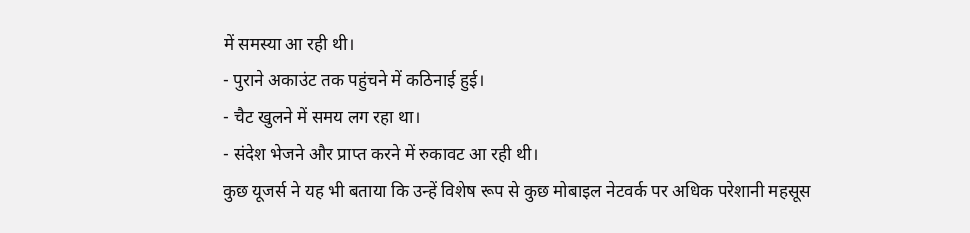में समस्या आ रही थी।
- पुराने अकाउंट तक पहुंचने में कठिनाई हुई।
- चैट खुलने में समय लग रहा था।
- संदेश भेजने और प्राप्त करने में रुकावट आ रही थी।
कुछ यूजर्स ने यह भी बताया कि उन्हें विशेष रूप से कुछ मोबाइल नेटवर्क पर अधिक परेशानी महसूस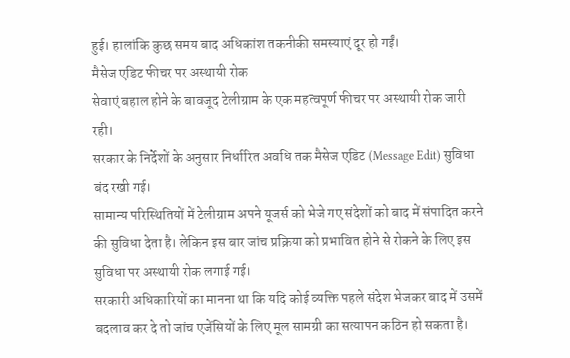हुई। हालांकि कुछ समय बाद अधिकांश तकनीकी समस्याएं दूर हो गईं।
मैसेज एडिट फीचर पर अस्थायी रोक
सेवाएं बहाल होने के बावजूद टेलीग्राम के एक महत्वपूर्ण फीचर पर अस्थायी रोक जारी रही।
सरकार के निर्देशों के अनुसार निर्धारित अवधि तक मैसेज एडिट (Message Edit) सुविधा बंद रखी गई।
सामान्य परिस्थितियों में टेलीग्राम अपने यूजर्स को भेजे गए संदेशों को बाद में संपादित करने की सुविधा देता है। लेकिन इस बार जांच प्रक्रिया को प्रभावित होने से रोकने के लिए इस सुविधा पर अस्थायी रोक लगाई गई।
सरकारी अधिकारियों का मानना था कि यदि कोई व्यक्ति पहले संदेश भेजकर बाद में उसमें बदलाव कर दे तो जांच एजेंसियों के लिए मूल सामग्री का सत्यापन कठिन हो सकता है।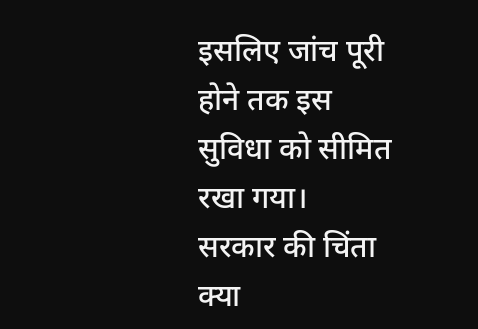इसलिए जांच पूरी होने तक इस सुविधा को सीमित रखा गया।
सरकार की चिंता क्या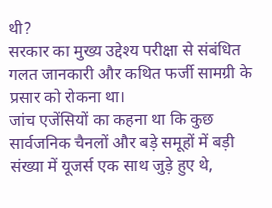थी?
सरकार का मुख्य उद्देश्य परीक्षा से संबंधित गलत जानकारी और कथित फर्जी सामग्री के प्रसार को रोकना था।
जांच एजेंसियों का कहना था कि कुछ सार्वजनिक चैनलों और बड़े समूहों में बड़ी संख्या में यूजर्स एक साथ जुड़े हुए थे,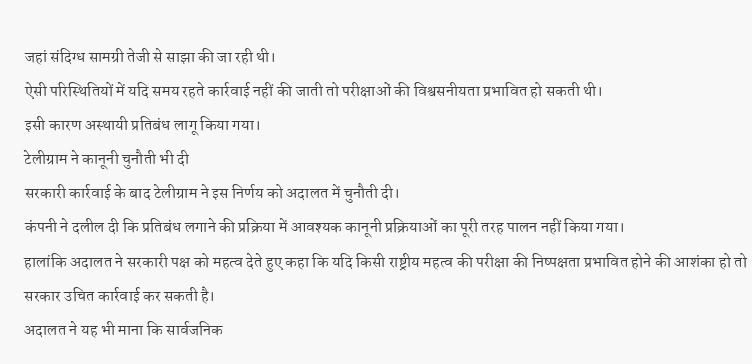जहां संदिग्ध सामग्री तेजी से साझा की जा रही थी।
ऐसी परिस्थितियों में यदि समय रहते कार्रवाई नहीं की जाती तो परीक्षाओं की विश्वसनीयता प्रभावित हो सकती थी।
इसी कारण अस्थायी प्रतिबंध लागू किया गया।
टेलीग्राम ने कानूनी चुनौती भी दी
सरकारी कार्रवाई के बाद टेलीग्राम ने इस निर्णय को अदालत में चुनौती दी।
कंपनी ने दलील दी कि प्रतिबंध लगाने की प्रक्रिया में आवश्यक कानूनी प्रक्रियाओं का पूरी तरह पालन नहीं किया गया।
हालांकि अदालत ने सरकारी पक्ष को महत्व देते हुए कहा कि यदि किसी राष्ट्रीय महत्व की परीक्षा की निष्पक्षता प्रभावित होने की आशंका हो तो सरकार उचित कार्रवाई कर सकती है।
अदालत ने यह भी माना कि सार्वजनिक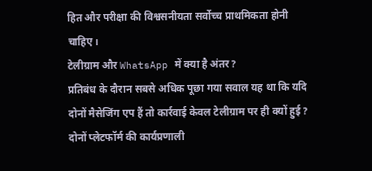हित और परीक्षा की विश्वसनीयता सर्वोच्च प्राथमिकता होनी चाहिए।
टेलीग्राम और WhatsApp में क्या है अंतर?
प्रतिबंध के दौरान सबसे अधिक पूछा गया सवाल यह था कि यदि दोनों मैसेजिंग एप हैं तो कार्रवाई केवल टेलीग्राम पर ही क्यों हुई?
दोनों प्लेटफॉर्म की कार्यप्रणाली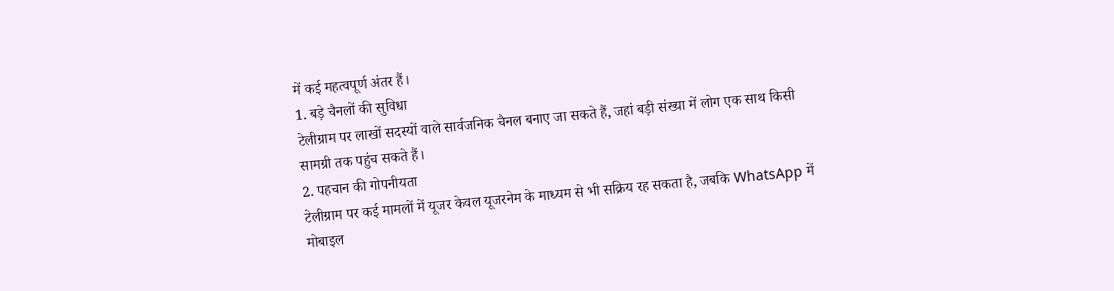में कई महत्वपूर्ण अंतर हैं।
1. बड़े चैनलों की सुविधा
टेलीग्राम पर लाखों सदस्यों वाले सार्वजनिक चैनल बनाए जा सकते हैं, जहां बड़ी संख्या में लोग एक साथ किसी सामग्री तक पहुंच सकते हैं।
2. पहचान की गोपनीयता
टेलीग्राम पर कई मामलों में यूजर केवल यूजरनेम के माध्यम से भी सक्रिय रह सकता है, जबकि WhatsApp में मोबाइल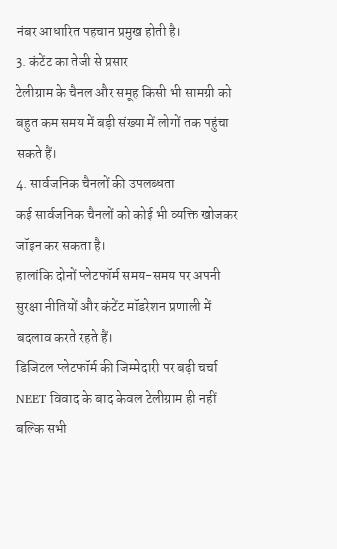नंबर आधारित पहचान प्रमुख होती है।
3. कंटेंट का तेजी से प्रसार
टेलीग्राम के चैनल और समूह किसी भी सामग्री को बहुत कम समय में बड़ी संख्या में लोगों तक पहुंचा सकते हैं।
4. सार्वजनिक चैनलों की उपलब्धता
कई सार्वजनिक चैनलों को कोई भी व्यक्ति खोजकर जॉइन कर सकता है।
हालांकि दोनों प्लेटफॉर्म समय-समय पर अपनी सुरक्षा नीतियों और कंटेंट मॉडरेशन प्रणाली में बदलाव करते रहते हैं।
डिजिटल प्लेटफॉर्म की जिम्मेदारी पर बढ़ी चर्चा
NEET विवाद के बाद केवल टेलीग्राम ही नहीं बल्कि सभी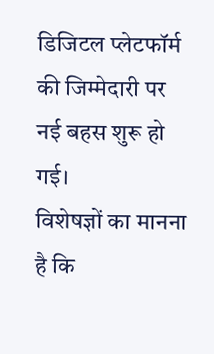डिजिटल प्लेटफॉर्म की जिम्मेदारी पर नई बहस शुरू हो गई।
विशेषज्ञों का मानना है कि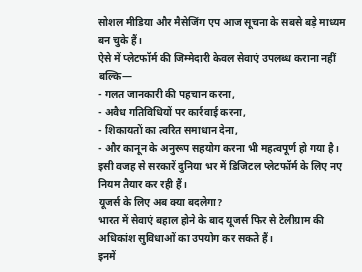सोशल मीडिया और मैसेजिंग एप आज सूचना के सबसे बड़े माध्यम बन चुके हैं।
ऐसे में प्लेटफॉर्म की जिम्मेदारी केवल सेवाएं उपलब्ध कराना नहीं बल्कि—
- गलत जानकारी की पहचान करना,
- अवैध गतिविधियों पर कार्रवाई करना,
- शिकायतों का त्वरित समाधान देना,
- और कानून के अनुरूप सहयोग करना भी महत्वपूर्ण हो गया है।
इसी वजह से सरकारें दुनिया भर में डिजिटल प्लेटफॉर्म के लिए नए नियम तैयार कर रही हैं।
यूजर्स के लिए अब क्या बदलेगा?
भारत में सेवाएं बहाल होने के बाद यूजर्स फिर से टेलीग्राम की अधिकांश सुविधाओं का उपयोग कर सकते हैं।
इनमें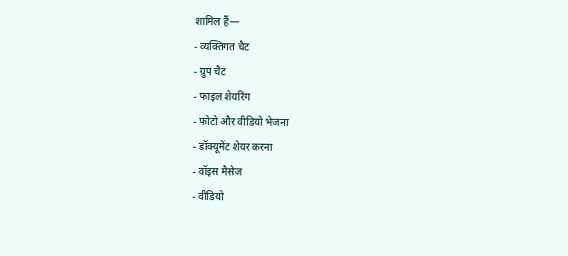शामिल हैं—
- व्यक्तिगत चैट
- ग्रुप चैट
- फाइल शेयरिंग
- फोटो और वीडियो भेजना
- डॉक्यूमेंट शेयर करना
- वॉइस मैसेज
- वीडियो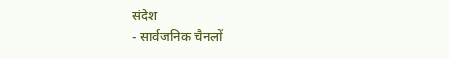संदेश
- सार्वजनिक चैनलों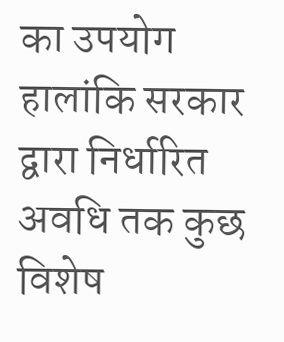का उपयोग
हालांकि सरकार द्वारा निर्धारित अवधि तक कुछ विशेष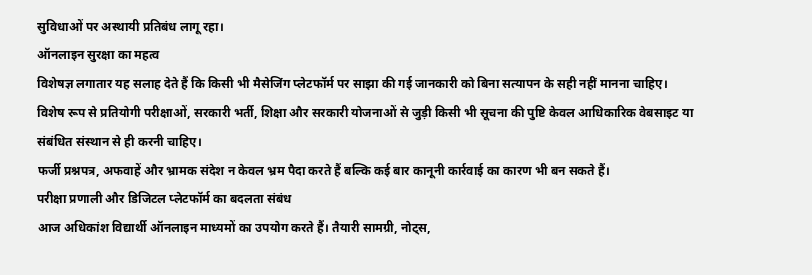सुविधाओं पर अस्थायी प्रतिबंध लागू रहा।
ऑनलाइन सुरक्षा का महत्व
विशेषज्ञ लगातार यह सलाह देते हैं कि किसी भी मैसेजिंग प्लेटफॉर्म पर साझा की गई जानकारी को बिना सत्यापन के सही नहीं मानना चाहिए।
विशेष रूप से प्रतियोगी परीक्षाओं, सरकारी भर्ती, शिक्षा और सरकारी योजनाओं से जुड़ी किसी भी सूचना की पुष्टि केवल आधिकारिक वेबसाइट या संबंधित संस्थान से ही करनी चाहिए।
फर्जी प्रश्नपत्र, अफवाहें और भ्रामक संदेश न केवल भ्रम पैदा करते हैं बल्कि कई बार कानूनी कार्रवाई का कारण भी बन सकते हैं।
परीक्षा प्रणाली और डिजिटल प्लेटफॉर्म का बदलता संबंध
आज अधिकांश विद्यार्थी ऑनलाइन माध्यमों का उपयोग करते हैं। तैयारी सामग्री, नोट्स,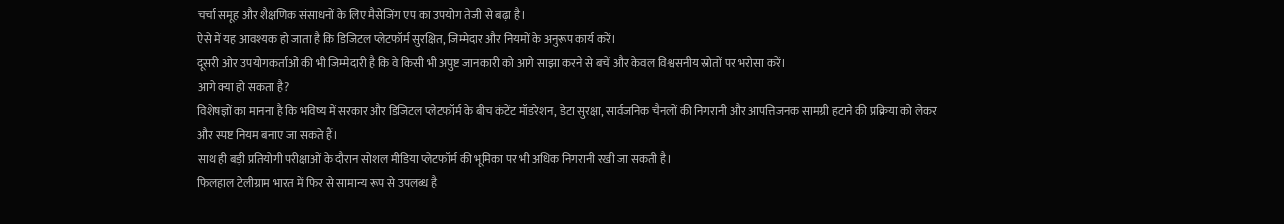चर्चा समूह और शैक्षणिक संसाधनों के लिए मैसेजिंग एप का उपयोग तेजी से बढ़ा है।
ऐसे में यह आवश्यक हो जाता है कि डिजिटल प्लेटफॉर्म सुरक्षित, जिम्मेदार और नियमों के अनुरूप कार्य करें।
दूसरी ओर उपयोगकर्ताओं की भी जिम्मेदारी है कि वे किसी भी अपुष्ट जानकारी को आगे साझा करने से बचें और केवल विश्वसनीय स्रोतों पर भरोसा करें।
आगे क्या हो सकता है?
विशेषज्ञों का मानना है कि भविष्य में सरकार और डिजिटल प्लेटफॉर्म के बीच कंटेंट मॉडरेशन, डेटा सुरक्षा, सार्वजनिक चैनलों की निगरानी और आपत्तिजनक सामग्री हटाने की प्रक्रिया को लेकर और स्पष्ट नियम बनाए जा सकते हैं।
साथ ही बड़ी प्रतियोगी परीक्षाओं के दौरान सोशल मीडिया प्लेटफॉर्म की भूमिका पर भी अधिक निगरानी रखी जा सकती है।
फिलहाल टेलीग्राम भारत में फिर से सामान्य रूप से उपलब्ध है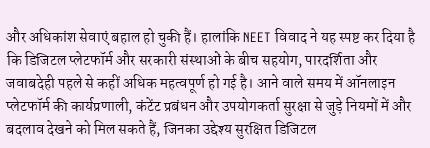और अधिकांश सेवाएं बहाल हो चुकी हैं। हालांकि NEET विवाद ने यह स्पष्ट कर दिया है कि डिजिटल प्लेटफॉर्म और सरकारी संस्थाओं के बीच सहयोग, पारदर्शिता और जवाबदेही पहले से कहीं अधिक महत्वपूर्ण हो गई है। आने वाले समय में ऑनलाइन प्लेटफॉर्म की कार्यप्रणाली, कंटेंट प्रबंधन और उपयोगकर्ता सुरक्षा से जुड़े नियमों में और बदलाव देखने को मिल सकते हैं, जिनका उद्देश्य सुरक्षित डिजिटल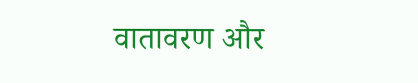वातावरण और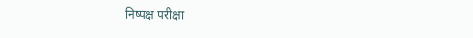निष्पक्ष परीक्षा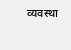व्यवस्था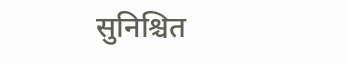सुनिश्चित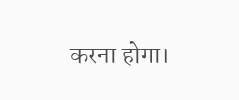करना होगा।